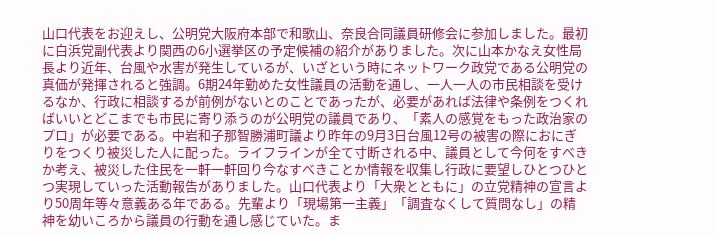山口代表をお迎えし、公明党大阪府本部で和歌山、奈良合同議員研修会に参加しました。最初に白浜党副代表より関西の6小選挙区の予定候補の紹介がありました。次に山本かなえ女性局長より近年、台風や水害が発生しているが、いざという時にネットワーク政党である公明党の真価が発揮されると強調。6期24年勤めた女性議員の活動を通し、一人一人の市民相談を受けるなか、行政に相談するが前例がないとのことであったが、必要があれば法律や条例をつくればいいとどこまでも市民に寄り添うのが公明党の議員であり、「素人の感覚をもった政治家のプロ」が必要である。中岩和子那智勝浦町議より昨年の9月3日台風12号の被害の際におにぎりをつくり被災した人に配った。ライフラインが全て寸断される中、議員として今何をすべきか考え、被災した住民を一軒一軒回り今なすべきことか情報を収集し行政に要望しひとつひとつ実現していった活動報告がありました。山口代表より「大衆とともに」の立党精神の宣言より50周年等々意義ある年である。先輩より「現場第一主義」「調査なくして質問なし」の精神を幼いころから議員の行動を通し感じていた。ま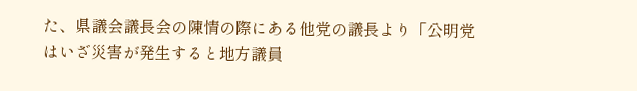た、県議会議長会の陳情の際にある他党の議長より「公明党はいざ災害が発生すると地方議員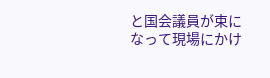と国会議員が束になって現場にかけ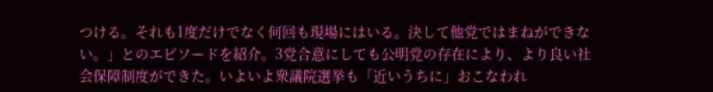つける。それも1度だけでなく何回も現場にはいる。決して他党ではまねができない。」とのエピソードを紹介。3党合意にしても公明党の存在により、より良い社会保障制度ができた。いよいよ衆議院選挙も「近いうちに」おこなわれ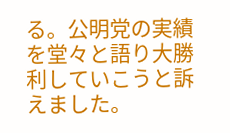る。公明党の実績を堂々と語り大勝利していこうと訴えました。